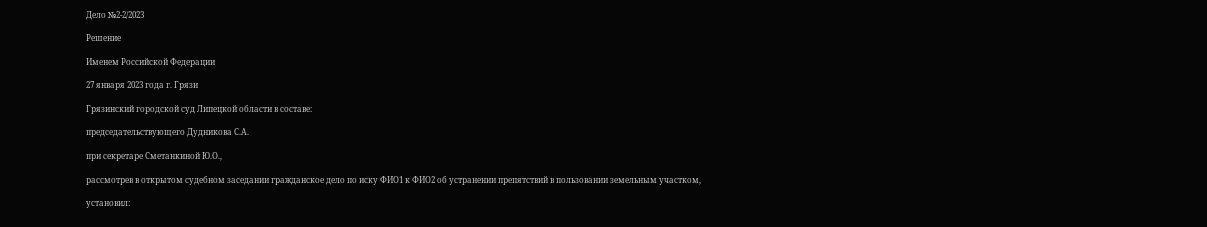Дело №2-2/2023

Решение

Именем Российской Федерации

27 января 2023 года г. Грязи

Грязинский городской суд Липецкой области в составе:

председательствующего Дудникова С.А.

при секретаре Сметанкиной Ю.О.,

рассмотрев в открытом судебном заседании гражданское дело по иску ФИО1 к ФИО2 об устранении препятствий в пользовании земельным участком,

установил: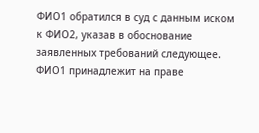ФИО1 обратился в суд с данным иском к ФИО2, указав в обоснование заявленных требований следующее. ФИО1 принадлежит на праве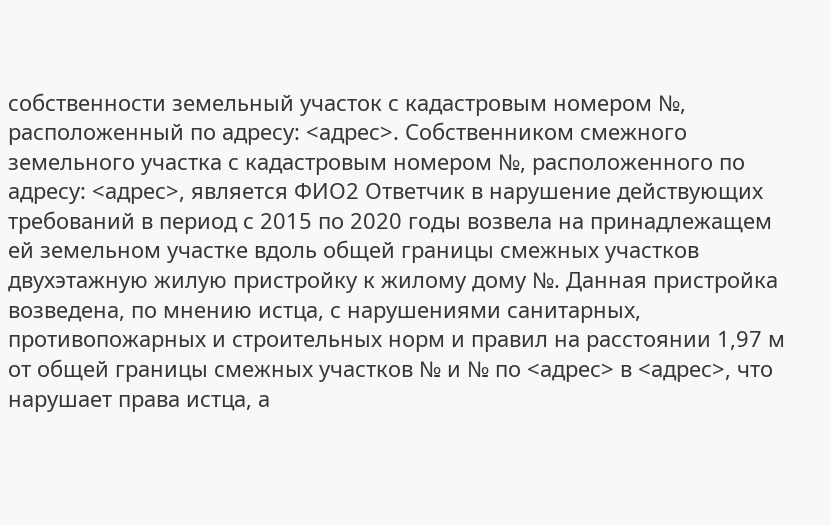собственности земельный участок с кадастровым номером №, расположенный по адресу: <адрес>. Собственником смежного земельного участка с кадастровым номером №, расположенного по адресу: <адрес>, является ФИО2 Ответчик в нарушение действующих требований в период с 2015 по 2020 годы возвела на принадлежащем ей земельном участке вдоль общей границы смежных участков двухэтажную жилую пристройку к жилому дому №. Данная пристройка возведена, по мнению истца, с нарушениями санитарных, противопожарных и строительных норм и правил на расстоянии 1,97 м от общей границы смежных участков № и № по <адрес> в <адрес>, что нарушает права истца, а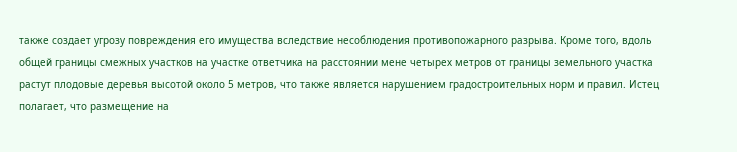также создает угрозу повреждения его имущества вследствие несоблюдения противопожарного разрыва. Кроме того, вдоль общей границы смежных участков на участке ответчика на расстоянии мене четырех метров от границы земельного участка растут плодовые деревья высотой около 5 метров, что также является нарушением градостроительных норм и правил. Истец полагает, что размещение на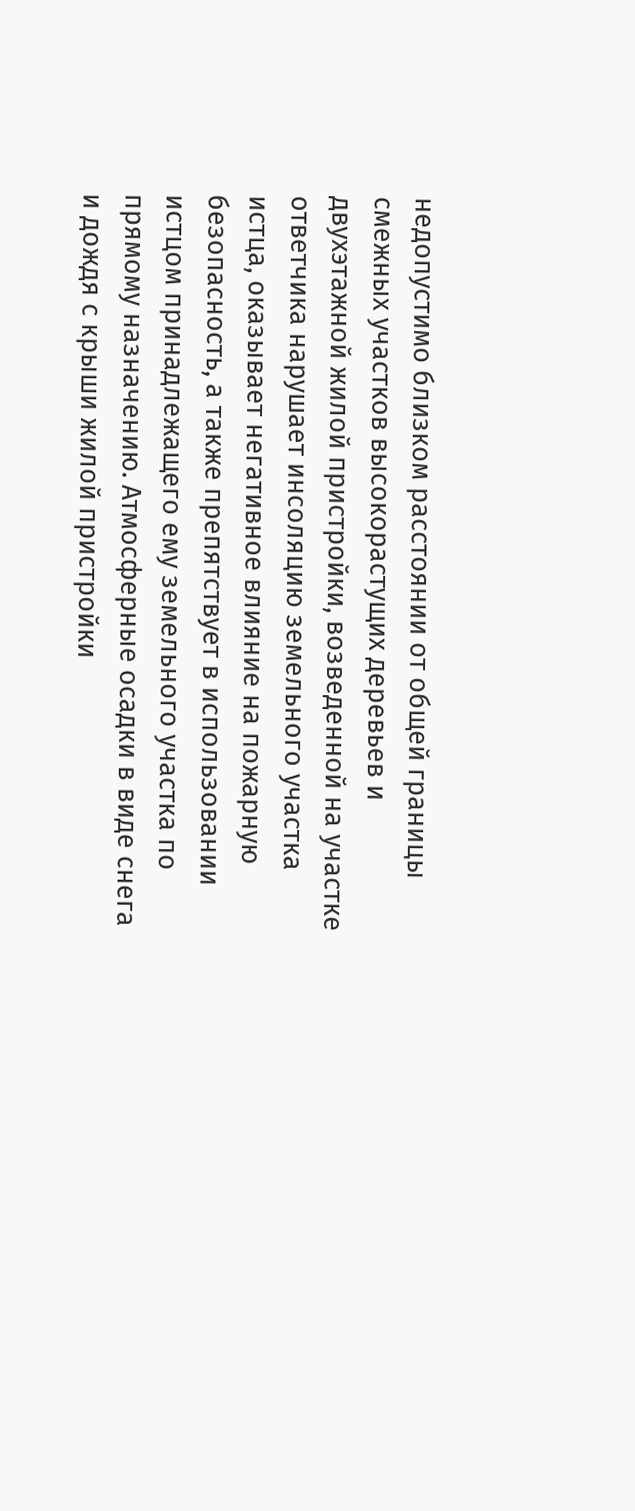недопустимо близком расстоянии от общей границы смежных участков высокорастущих деревьев и двухэтажной жилой пристройки, возведенной на участке ответчика нарушает инсоляцию земельного участка истца, оказывает негативное влияние на пожарную безопасность, а также препятствует в использовании истцом принадлежащего ему земельного участка по прямому назначению. Атмосферные осадки в виде снега и дождя с крыши жилой пристройки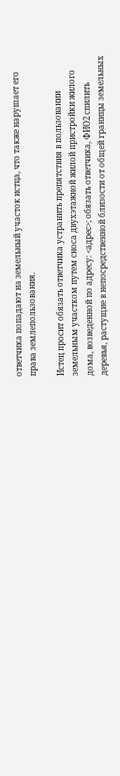ответчика попадают на земельный участок истца, что также нарушает его права землепользования.

Истец просит обязать ответчика устранить препятствия в пользовании земельным участком путем сноса двухэтажной жилой пристройки жилого дома, возведенной по адресу: <адрес>; обязать ответчика, ФИО2 спилить деревья, растущие в непосредственной близости от общей границы земельных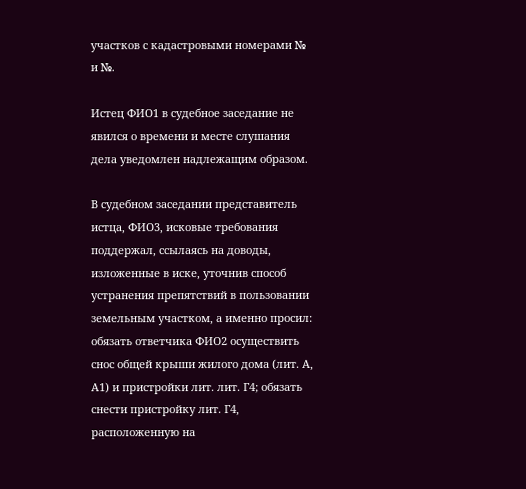участков с кадастровыми номерами № и №.

Истец ФИО1 в судебное заседание не явился о времени и месте слушания дела уведомлен надлежащим образом.

В судебном заседании представитель истца, ФИО3, исковые требования поддержал, ссылаясь на доводы, изложенные в иске, уточнив способ устранения препятствий в пользовании земельным участком, а именно просил: обязать ответчика ФИО2 осуществить снос общей крыши жилого дома (лит. А, А1) и пристройки лит. лит. Г4; обязать снести пристройку лит. Г4, расположенную на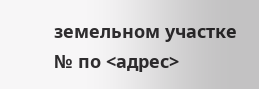земельном участке № по <адрес>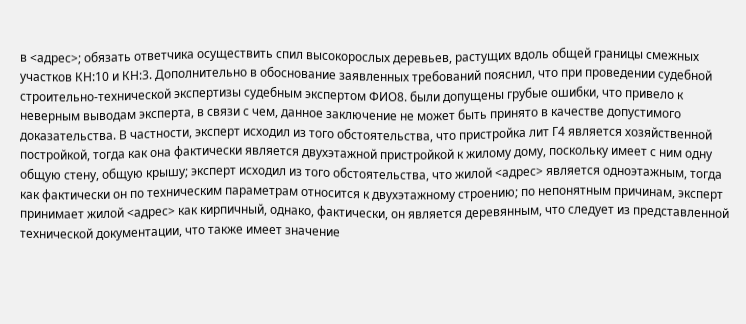в <адрес>; обязать ответчика осуществить спил высокорослых деревьев, растущих вдоль общей границы смежных участков КН:10 и КН:3. Дополнительно в обоснование заявленных требований пояснил, что при проведении судебной строительно-технической экспертизы судебным экспертом ФИО8. были допущены грубые ошибки, что привело к неверным выводам эксперта, в связи с чем, данное заключение не может быть принято в качестве допустимого доказательства. В частности, эксперт исходил из того обстоятельства, что пристройка лит Г4 является хозяйственной постройкой, тогда как она фактически является двухэтажной пристройкой к жилому дому, поскольку имеет с ним одну общую стену, общую крышу; эксперт исходил из того обстоятельства, что жилой <адрес> является одноэтажным, тогда как фактически он по техническим параметрам относится к двухэтажному строению; по непонятным причинам, эксперт принимает жилой <адрес> как кирпичный, однако, фактически, он является деревянным, что следует из представленной технической документации, что также имеет значение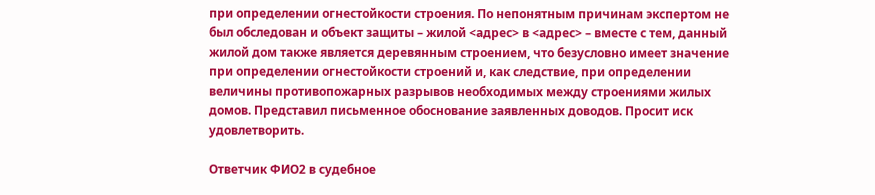при определении огнестойкости строения. По непонятным причинам экспертом не был обследован и объект защиты – жилой <адрес> в <адрес> – вместе с тем, данный жилой дом также является деревянным строением, что безусловно имеет значение при определении огнестойкости строений и, как следствие, при определении величины противопожарных разрывов необходимых между строениями жилых домов. Представил письменное обоснование заявленных доводов. Просит иск удовлетворить.

Ответчик ФИО2 в судебное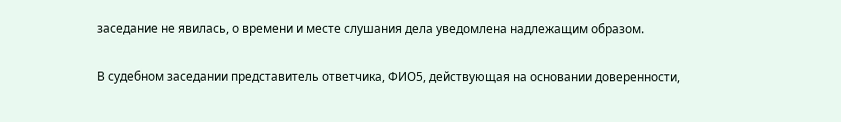заседание не явилась, о времени и месте слушания дела уведомлена надлежащим образом.

В судебном заседании представитель ответчика, ФИО5, действующая на основании доверенности,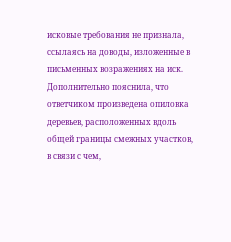исковые требования не признала, ссылаясь на доводы, изложенные в письменных возражениях на иск. Дополнительно пояснила, что ответчиком произведена опиловка деревьев, расположенных вдоль общей границы смежных участков, в связи с чем,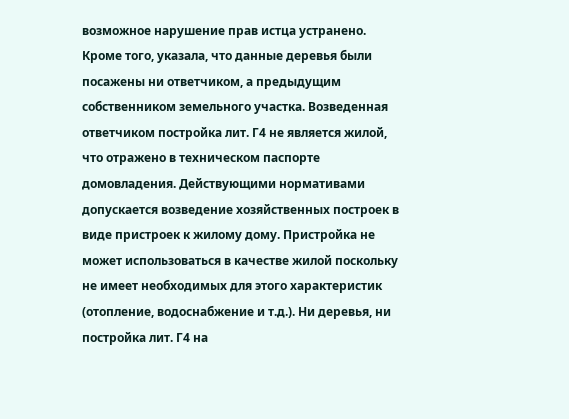возможное нарушение прав истца устранено. Кроме того, указала, что данные деревья были посажены ни ответчиком, а предыдущим собственником земельного участка. Возведенная ответчиком постройка лит. Г4 не является жилой, что отражено в техническом паспорте домовладения. Действующими нормативами допускается возведение хозяйственных построек в виде пристроек к жилому дому. Пристройка не может использоваться в качестве жилой поскольку не имеет необходимых для этого характеристик (отопление, водоснабжение и т.д.). Ни деревья, ни постройка лит. Г4 на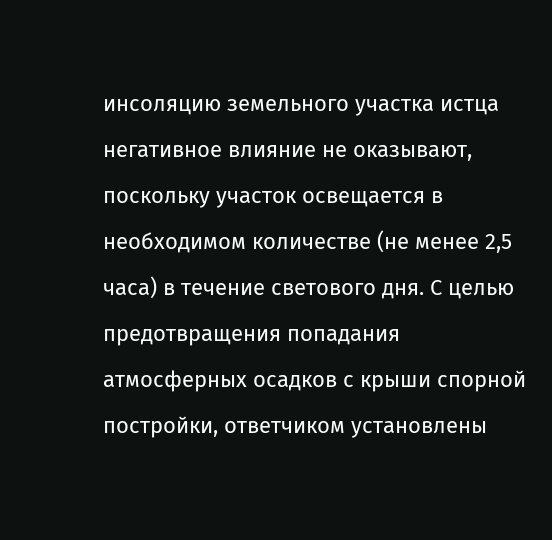инсоляцию земельного участка истца негативное влияние не оказывают, поскольку участок освещается в необходимом количестве (не менее 2,5 часа) в течение светового дня. С целью предотвращения попадания атмосферных осадков с крыши спорной постройки, ответчиком установлены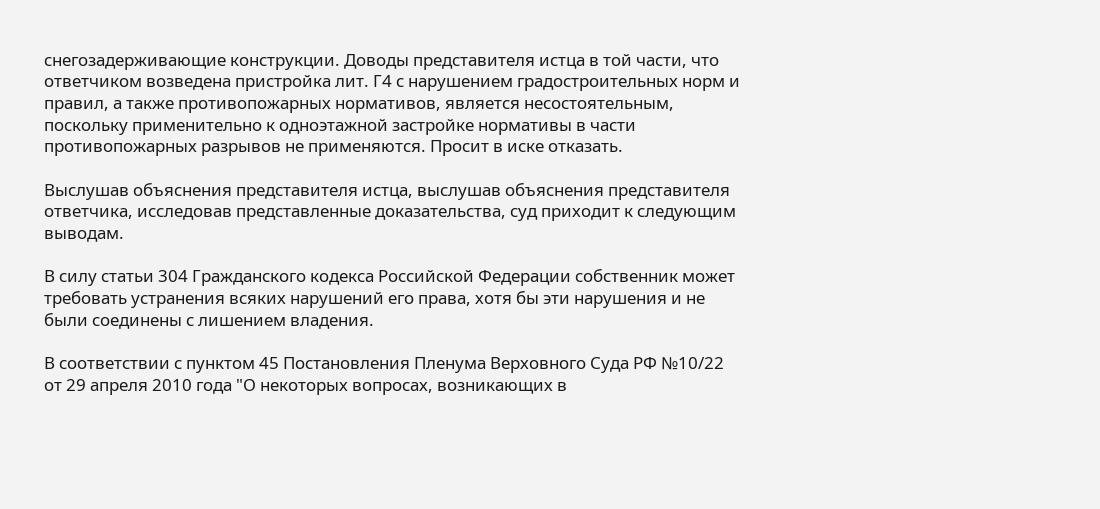снегозадерживающие конструкции. Доводы представителя истца в той части, что ответчиком возведена пристройка лит. Г4 с нарушением градостроительных норм и правил, а также противопожарных нормативов, является несостоятельным, поскольку применительно к одноэтажной застройке нормативы в части противопожарных разрывов не применяются. Просит в иске отказать.

Выслушав объяснения представителя истца, выслушав объяснения представителя ответчика, исследовав представленные доказательства, суд приходит к следующим выводам.

В силу статьи 304 Гражданского кодекса Российской Федерации собственник может требовать устранения всяких нарушений его права, хотя бы эти нарушения и не были соединены с лишением владения.

В соответствии с пунктом 45 Постановления Пленума Верховного Суда РФ №10/22 от 29 апреля 2010 года "О некоторых вопросах, возникающих в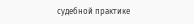судебной практике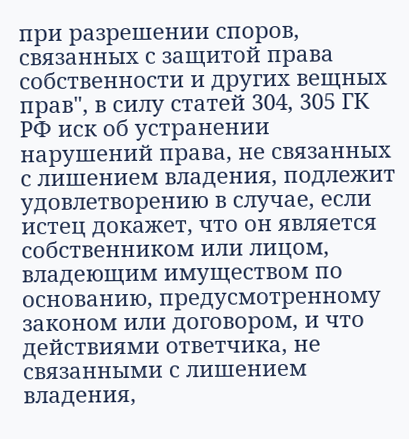при разрешении споров, связанных с защитой права собственности и других вещных прав", в силу статей 304, 305 ГК РФ иск об устранении нарушений права, не связанных с лишением владения, подлежит удовлетворению в случае, если истец докажет, что он является собственником или лицом, владеющим имуществом по основанию, предусмотренному законом или договором, и что действиями ответчика, не связанными с лишением владения,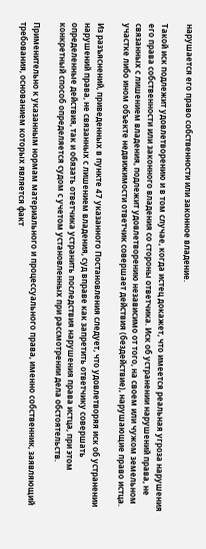нарушается его право собственности или законное владение.

Такой иск подлежит удовлетворению и в том случае, когда истец докажет, что имеется реальная угроза нарушения его права собственности или законного владения со стороны ответчика. Иск об устранении нарушений права, не связанных с лишением владения, подлежит удовлетворению независимо от того, на своем или чужом земельном участке либо ином объекте недвижимости ответчик совершает действия (бездействие), нарушающие право истца.

Из разъяснений, приведенных в пункте 47 указанного Постановления следует, что удовлетворяя иск об устранении нарушений права, не связанных с лишением владения, суд вправе как запретить ответчику совершать определенные действия, так и обязать ответчика устранить последствия нарушения права истца, при этом конкретный способ определяется судом с учетом установленных при рассмотрении дела обстоятельств.

Применительно к указанным нормам материального и процессуального права, именно собственник, заявляющий требования, основанием которых является факт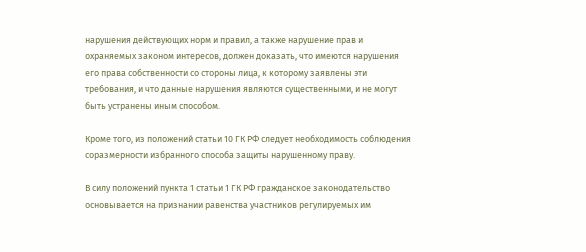нарушения действующих норм и правил, а также нарушение прав и охраняемых законом интересов, должен доказать, что имеются нарушения его права собственности со стороны лица, к которому заявлены эти требования, и что данные нарушения являются существенными, и не могут быть устранены иным способом.

Кроме того, из положений статьи 10 ГК РФ следует необходимость соблюдения соразмерности избранного способа защиты нарушенному праву.

В силу положений пункта 1 статьи 1 ГК РФ гражданское законодательство основывается на признании равенства участников регулируемых им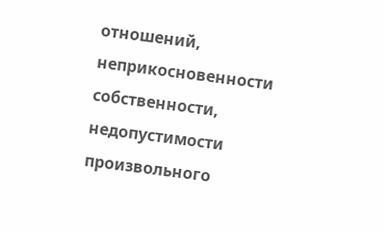отношений, неприкосновенности собственности, недопустимости произвольного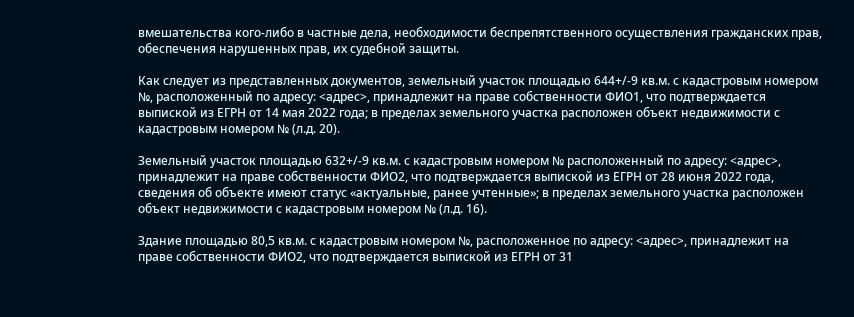вмешательства кого-либо в частные дела, необходимости беспрепятственного осуществления гражданских прав, обеспечения нарушенных прав, их судебной защиты.

Как следует из представленных документов, земельный участок площадью 644+/-9 кв.м. с кадастровым номером №, расположенный по адресу: <адрес>, принадлежит на праве собственности ФИО1, что подтверждается выпиской из ЕГРН от 14 мая 2022 года; в пределах земельного участка расположен объект недвижимости с кадастровым номером № (л.д. 20).

Земельный участок площадью 632+/-9 кв.м. с кадастровым номером № расположенный по адресу: <адрес>, принадлежит на праве собственности ФИО2, что подтверждается выпиской из ЕГРН от 28 июня 2022 года, сведения об объекте имеют статус «актуальные, ранее учтенные»; в пределах земельного участка расположен объект недвижимости с кадастровым номером № (л.д. 16).

Здание площадью 80,5 кв.м. с кадастровым номером №, расположенное по адресу: <адрес>, принадлежит на праве собственности ФИО2, что подтверждается выпиской из ЕГРН от 31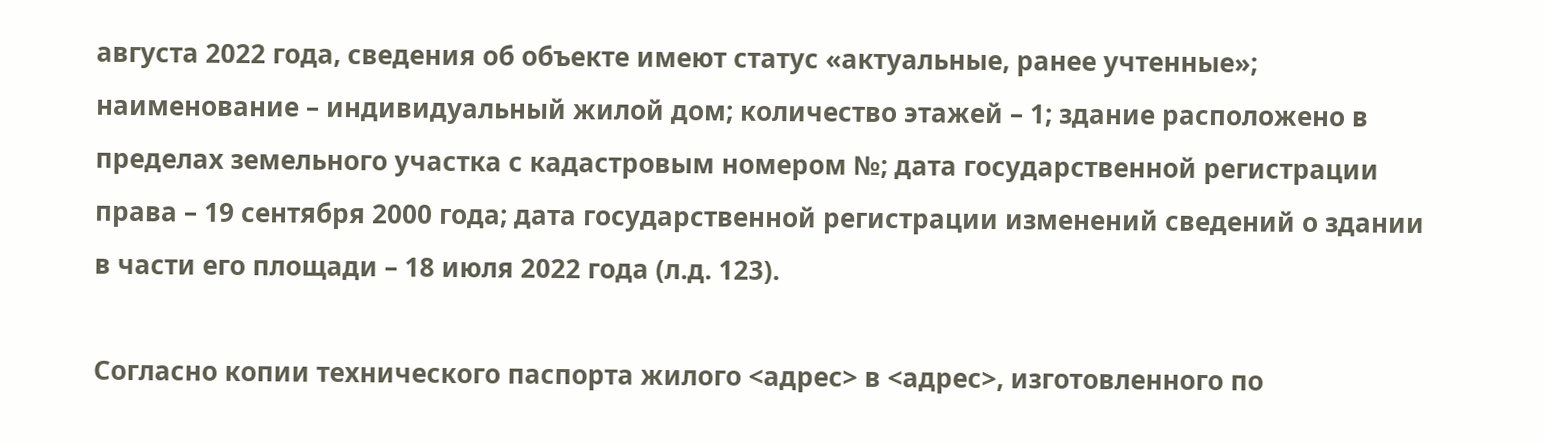августа 2022 года, сведения об объекте имеют статус «актуальные, ранее учтенные»; наименование – индивидуальный жилой дом; количество этажей – 1; здание расположено в пределах земельного участка с кадастровым номером №; дата государственной регистрации права – 19 сентября 2000 года; дата государственной регистрации изменений сведений о здании в части его площади – 18 июля 2022 года (л.д. 123).

Согласно копии технического паспорта жилого <адрес> в <адрес>, изготовленного по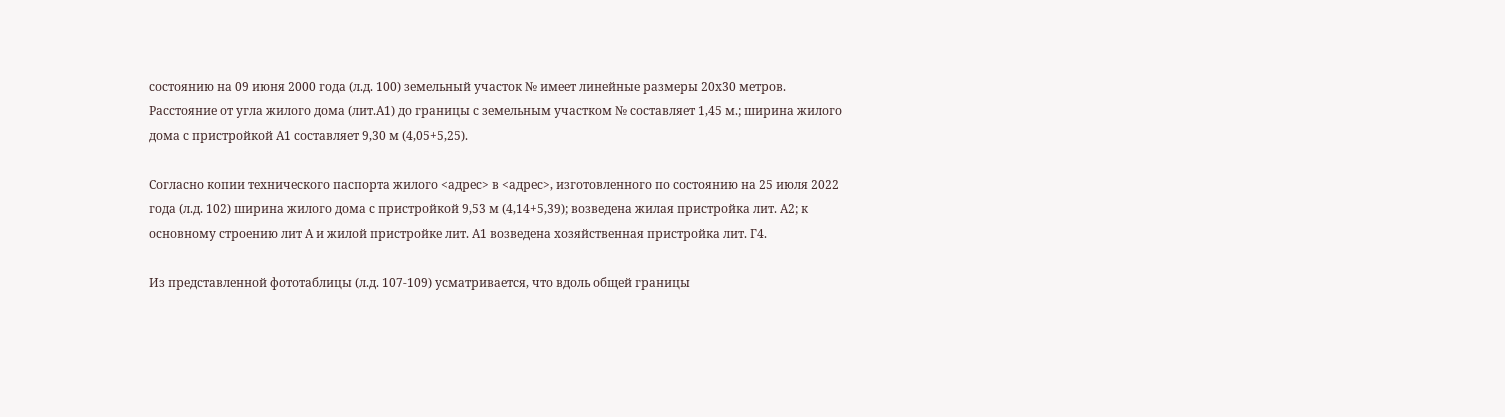состоянию на 09 июня 2000 года (л.д. 100) земельный участок № имеет линейные размеры 20х30 метров. Расстояние от угла жилого дома (лит.А1) до границы с земельным участком № составляет 1,45 м.; ширина жилого дома с пристройкой А1 составляет 9,30 м (4,05+5,25).

Согласно копии технического паспорта жилого <адрес> в <адрес>, изготовленного по состоянию на 25 июля 2022 года (л.д. 102) ширина жилого дома с пристройкой 9,53 м (4,14+5,39); возведена жилая пристройка лит. А2; к основному строению лит А и жилой пристройке лит. А1 возведена хозяйственная пристройка лит. Г4.

Из представленной фототаблицы (л.д. 107-109) усматривается, что вдоль общей границы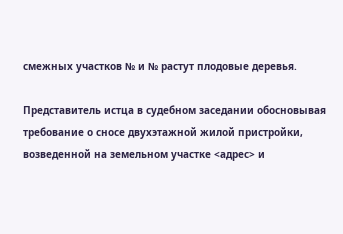смежных участков № и № растут плодовые деревья.

Представитель истца в судебном заседании обосновывая требование о сносе двухэтажной жилой пристройки, возведенной на земельном участке <адрес> и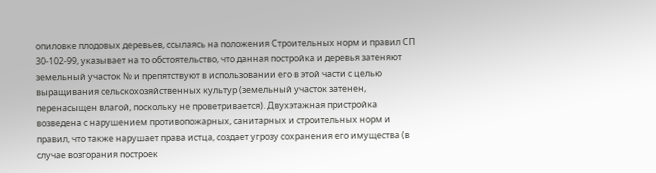опиловке плодовых деревьев, ссылаясь на положения Строительных норм и правил СП 30-102-99, указывает на то обстоятельство, что данная постройка и деревья затеняют земельный участок № и препятствуют в использовании его в этой части с целью выращивания сельскохозяйственных культур (земельный участок затенен, перенасыщен влагой, поскольку не проветривается). Двухэтажная пристройка возведена с нарушением противопожарных, санитарных и строительных норм и правил, что также нарушает права истца, создает угрозу сохранения его имущества (в случае возгорания построек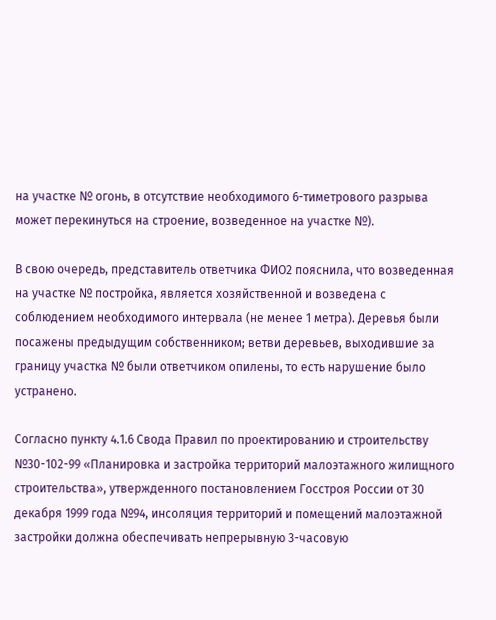на участке № огонь, в отсутствие необходимого 6-тиметрового разрыва может перекинуться на строение, возведенное на участке №).

В свою очередь, представитель ответчика ФИО2 пояснила, что возведенная на участке № постройка, является хозяйственной и возведена с соблюдением необходимого интервала (не менее 1 метра). Деревья были посажены предыдущим собственником; ветви деревьев, выходившие за границу участка № были ответчиком опилены, то есть нарушение было устранено.

Согласно пункту 4.1.6 Свода Правил по проектированию и строительству №30-102-99 «Планировка и застройка территорий малоэтажного жилищного строительства», утвержденного постановлением Госстроя России от 30 декабря 1999 года №94, инсоляция территорий и помещений малоэтажной застройки должна обеспечивать непрерывную 3-часовую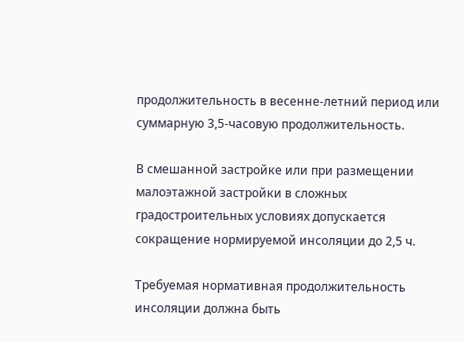продолжительность в весенне-летний период или суммарную 3,5-часовую продолжительность.

В смешанной застройке или при размещении малоэтажной застройки в сложных градостроительных условиях допускается сокращение нормируемой инсоляции до 2,5 ч.

Требуемая нормативная продолжительность инсоляции должна быть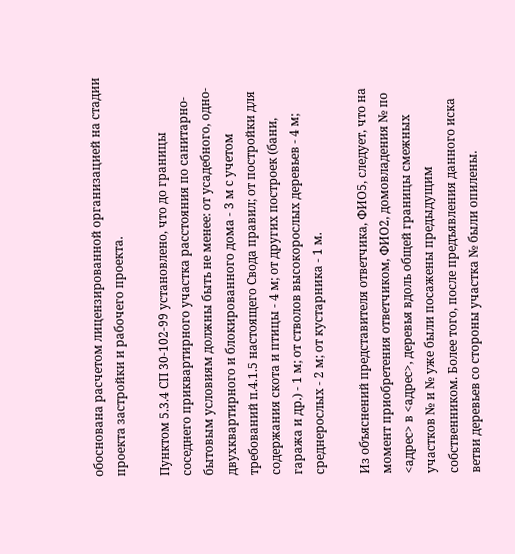обоснована расчетом лицензированной организацией на стадии проекта застройки и рабочего проекта.

Пунктом 5.3.4 СП 30-102-99 установлено, что до границы соседнего приквартирного участка расстояния по санитарно-бытовым условиям должны быть не менее: от усадебного, одно- двухквартирного и блокированного дома - 3 м с учетом требований п.4.1.5 настоящего Свода правил; от постройки для содержания скота и птицы - 4 м; от других построек (бани, гаража и др.) - 1 м; от стволов высокорослых деревьев - 4 м; среднерослых - 2 м; от кустарника - 1 м.

Из объяснений представителя ответчика, ФИО5, следует, что на момент приобретения ответчиком, ФИО2, домовладения № по <адрес> в <адрес>, деревья вдоль общей границы смежных участков № и № уже были посажены предыдущим собственником. Более того, после предъявления данного иска ветви деревьев со стороны участка № были опилены.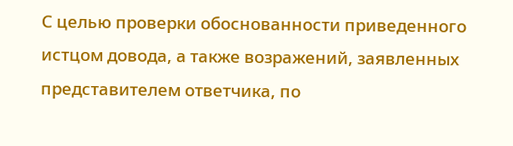С целью проверки обоснованности приведенного истцом довода, а также возражений, заявленных представителем ответчика, по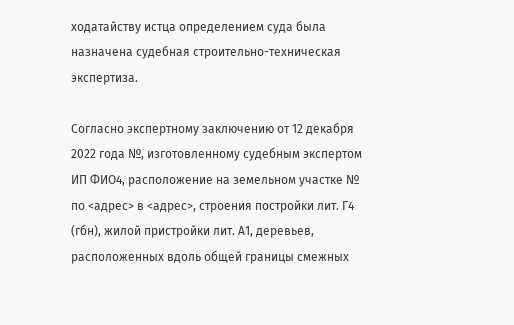ходатайству истца определением суда была назначена судебная строительно-техническая экспертиза.

Согласно экспертному заключению от 12 декабря 2022 года №, изготовленному судебным экспертом ИП ФИО4, расположение на земельном участке № по <адрес> в <адрес>, строения постройки лит. Г4 (гбн), жилой пристройки лит. А1, деревьев, расположенных вдоль общей границы смежных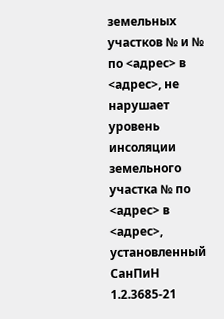земельных участков № и № по <адрес> в <адрес>, не нарушает уровень инсоляции земельного участка № по <адрес> в <адрес>, установленный СанПиН 1.2.3685-21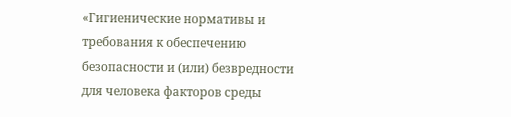«Гигиенические нормативы и требования к обеспечению безопасности и (или) безвредности для человека факторов среды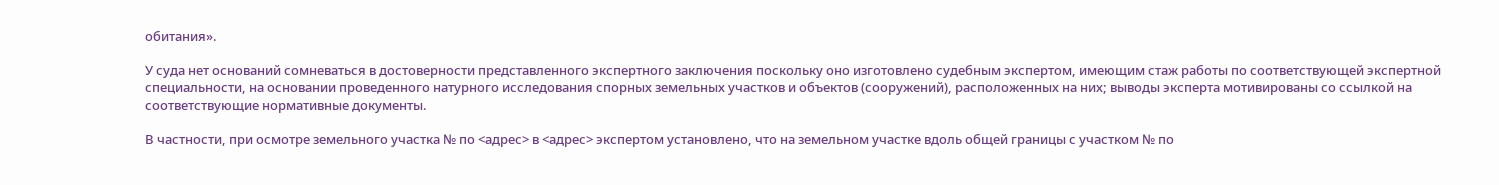обитания».

У суда нет оснований сомневаться в достоверности представленного экспертного заключения поскольку оно изготовлено судебным экспертом, имеющим стаж работы по соответствующей экспертной специальности, на основании проведенного натурного исследования спорных земельных участков и объектов (сооружений), расположенных на них; выводы эксперта мотивированы со ссылкой на соответствующие нормативные документы.

В частности, при осмотре земельного участка № по <адрес> в <адрес> экспертом установлено, что на земельном участке вдоль общей границы с участком № по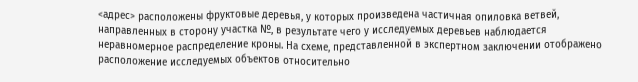<адрес> расположены фруктовые деревья, у которых произведена частичная опиловка ветвей, направленных в сторону участка №, в результате чего у исследуемых деревьев наблюдается неравномерное распределение кроны. На схеме, представленной в экспертном заключении отображено расположение исследуемых объектов относительно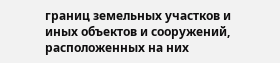границ земельных участков и иных объектов и сооружений, расположенных на них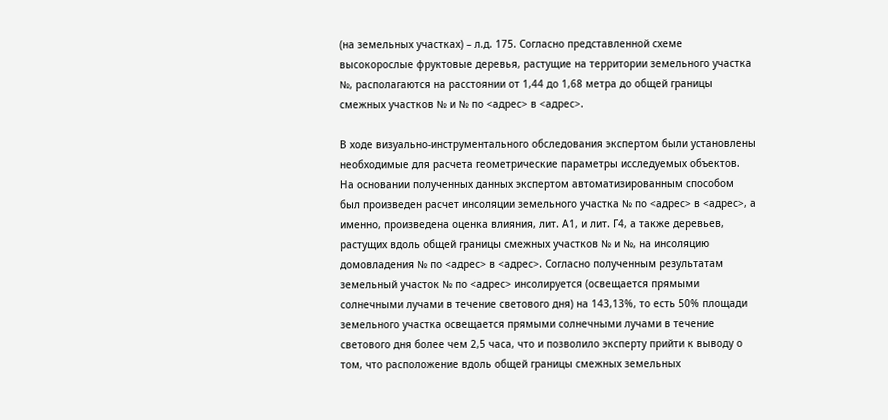(на земельных участках) – л.д. 175. Согласно представленной схеме высокорослые фруктовые деревья, растущие на территории земельного участка №, располагаются на расстоянии от 1,44 до 1,68 метра до общей границы смежных участков № и № по <адрес> в <адрес>.

В ходе визуально-инструментального обследования экспертом были установлены необходимые для расчета геометрические параметры исследуемых объектов. На основании полученных данных экспертом автоматизированным способом был произведен расчет инсоляции земельного участка № по <адрес> в <адрес>, а именно, произведена оценка влияния, лит. А1, и лит. Г4, а также деревьев, растущих вдоль общей границы смежных участков № и №, на инсоляцию домовладения № по <адрес> в <адрес>. Согласно полученным результатам земельный участок № по <адрес> инсолируется (освещается прямыми солнечными лучами в течение светового дня) на 143,13%, то есть 50% площади земельного участка освещается прямыми солнечными лучами в течение светового дня более чем 2,5 часа, что и позволило эксперту прийти к выводу о том, что расположение вдоль общей границы смежных земельных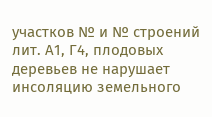участков № и № строений лит. А1, Г4, плодовых деревьев не нарушает инсоляцию земельного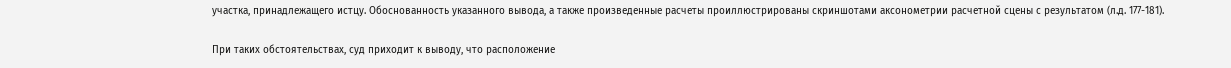участка, принадлежащего истцу. Обоснованность указанного вывода, а также произведенные расчеты проиллюстрированы скриншотами аксонометрии расчетной сцены с результатом (л.д. 177-181).

При таких обстоятельствах, суд приходит к выводу, что расположение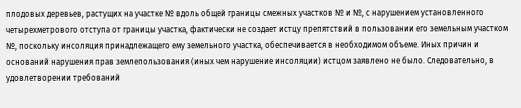плодовых деревьев, растущих на участке № вдоль общей границы смежных участков № и №, с нарушением установленного четырехметрового отступа от границы участка, фактически не создает истцу препятствий в пользовании его земельным участком №, поскольку инсоляция принадлежащего ему земельного участка, обеспечивается в необходимом объеме. Иных причин и оснований нарушения прав землепользования (иных чем нарушение инсоляции) истцом заявлено не было. Следовательно, в удовлетворении требований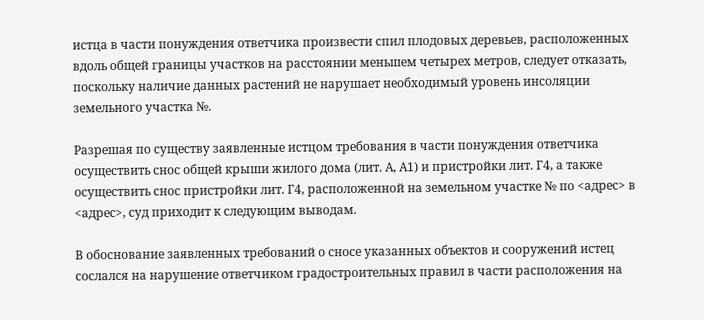истца в части понуждения ответчика произвести спил плодовых деревьев, расположенных вдоль общей границы участков на расстоянии меньшем четырех метров, следует отказать, поскольку наличие данных растений не нарушает необходимый уровень инсоляции земельного участка №.

Разрешая по существу заявленные истцом требования в части понуждения ответчика осуществить снос общей крыши жилого дома (лит. А, А1) и пристройки лит. Г4, а также осуществить снос пристройки лит. Г4, расположенной на земельном участке № по <адрес> в <адрес>, суд приходит к следующим выводам.

В обоснование заявленных требований о сносе указанных объектов и сооружений истец сослался на нарушение ответчиком градостроительных правил в части расположения на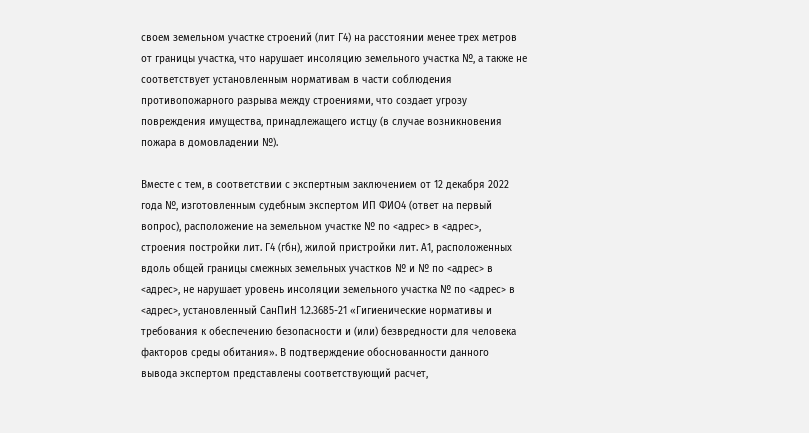своем земельном участке строений (лит Г4) на расстоянии менее трех метров от границы участка, что нарушает инсоляцию земельного участка №, а также не соответствует установленным нормативам в части соблюдения противопожарного разрыва между строениями, что создает угрозу повреждения имущества, принадлежащего истцу (в случае возникновения пожара в домовладении №).

Вместе с тем, в соответствии с экспертным заключением от 12 декабря 2022 года №, изготовленным судебным экспертом ИП ФИО4 (ответ на первый вопрос), расположение на земельном участке № по <адрес> в <адрес>, строения постройки лит. Г4 (гбн), жилой пристройки лит. А1, расположенных вдоль общей границы смежных земельных участков № и № по <адрес> в <адрес>, не нарушает уровень инсоляции земельного участка № по <адрес> в <адрес>, установленный СанПиН 1.2.3685-21 «Гигиенические нормативы и требования к обеспечению безопасности и (или) безвредности для человека факторов среды обитания». В подтверждение обоснованности данного вывода экспертом представлены соответствующий расчет,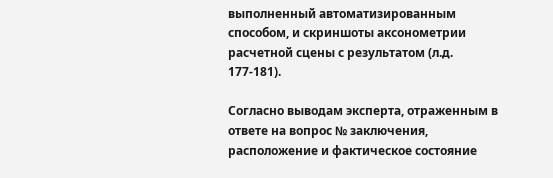выполненный автоматизированным способом, и скриншоты аксонометрии расчетной сцены с результатом (л.д. 177-181).

Согласно выводам эксперта, отраженным в ответе на вопрос № заключения, расположение и фактическое состояние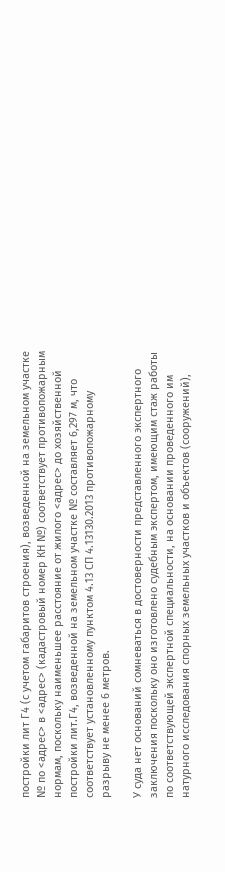постройки лит Г4 (с учетом габаритов строения), возведенной на земельном участке № по <адрес> в <адрес> (кадастровый номер КН №) соответствует противопожарным нормам, поскольку наименьшее расстояние от жилого <адрес> до хозяйственной постройки лит.Г4, возведенной на земельном участке № составляет 6,297 м, что соответствует установленному пунктом 4.13 СП 4.13130.2013 противопожарному разрыву не менее 6 метров.

У суда нет оснований сомневаться в достоверности представленного экспертного заключения поскольку оно изготовлено судебным экспертом, имеющим стаж работы по соответствующей экспертной специальности, на основании проведенного им натурного исследования спорных земельных участков и объектов (сооружений),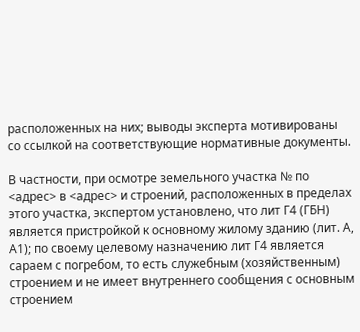расположенных на них; выводы эксперта мотивированы со ссылкой на соответствующие нормативные документы.

В частности, при осмотре земельного участка № по <адрес> в <адрес> и строений, расположенных в пределах этого участка, экспертом установлено, что лит Г4 (ГБН) является пристройкой к основному жилому зданию (лит. А, А1); по своему целевому назначению лит Г4 является сараем с погребом, то есть служебным (хозяйственным) строением и не имеет внутреннего сообщения с основным строением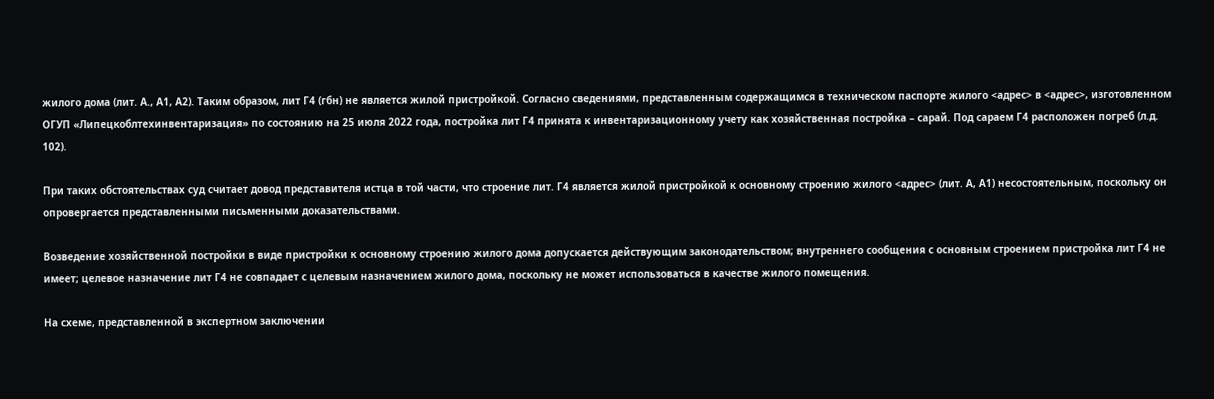жилого дома (лит. А., А1, А2). Таким образом, лит Г4 (гбн) не является жилой пристройкой. Согласно сведениями, представленным содержащимся в техническом паспорте жилого <адрес> в <адрес>, изготовленном ОГУП «Липецкоблтехинвентаризация» по состоянию на 25 июля 2022 года, постройка лит Г4 принята к инвентаризационному учету как хозяйственная постройка – сарай. Под сараем Г4 расположен погреб (л.д. 102).

При таких обстоятельствах суд считает довод представителя истца в той части, что строение лит. Г4 является жилой пристройкой к основному строению жилого <адрес> (лит. А, А1) несостоятельным, поскольку он опровергается представленными письменными доказательствами.

Возведение хозяйственной постройки в виде пристройки к основному строению жилого дома допускается действующим законодательством; внутреннего сообщения с основным строением пристройка лит Г4 не имеет; целевое назначение лит Г4 не совпадает с целевым назначением жилого дома, поскольку не может использоваться в качестве жилого помещения.

На схеме, представленной в экспертном заключении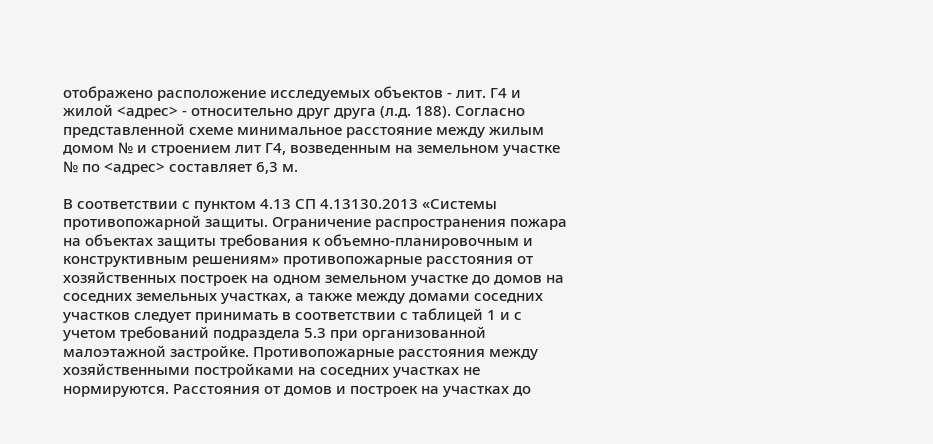отображено расположение исследуемых объектов - лит. Г4 и жилой <адрес> - относительно друг друга (л.д. 188). Согласно представленной схеме минимальное расстояние между жилым домом № и строением лит Г4, возведенным на земельном участке № по <адрес> составляет 6,3 м.

В соответствии с пунктом 4.13 СП 4.13130.2013 «Системы противопожарной защиты. Ограничение распространения пожара на объектах защиты требования к объемно-планировочным и конструктивным решениям» противопожарные расстояния от хозяйственных построек на одном земельном участке до домов на соседних земельных участках, а также между домами соседних участков следует принимать в соответствии с таблицей 1 и с учетом требований подраздела 5.3 при организованной малоэтажной застройке. Противопожарные расстояния между хозяйственными постройками на соседних участках не нормируются. Расстояния от домов и построек на участках до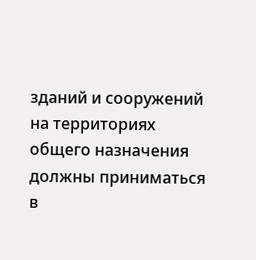зданий и сооружений на территориях общего назначения должны приниматься в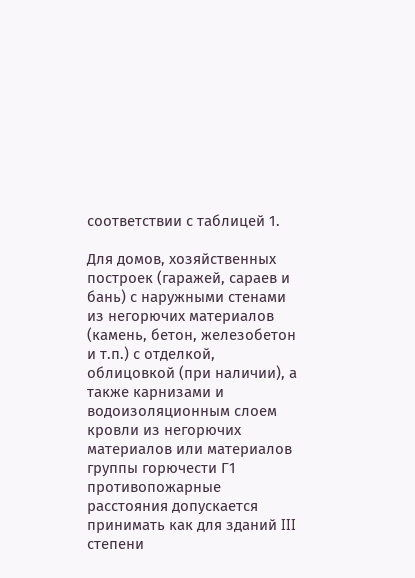соответствии с таблицей 1.

Для домов, хозяйственных построек (гаражей, сараев и бань) с наружными стенами из негорючих материалов (камень, бетон, железобетон и т.п.) с отделкой, облицовкой (при наличии), а также карнизами и водоизоляционным слоем кровли из негорючих материалов или материалов группы горючести Г1 противопожарные расстояния допускается принимать как для зданий III степени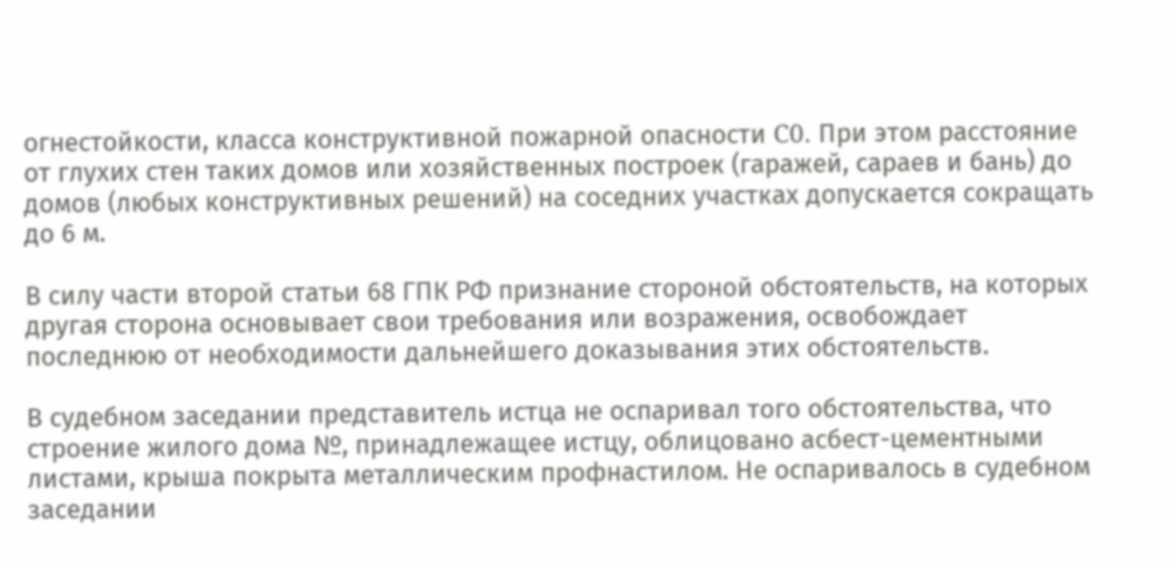огнестойкости, класса конструктивной пожарной опасности C0. При этом расстояние от глухих стен таких домов или хозяйственных построек (гаражей, сараев и бань) до домов (любых конструктивных решений) на соседних участках допускается сокращать до 6 м.

В силу части второй статьи 68 ГПК РФ признание стороной обстоятельств, на которых другая сторона основывает свои требования или возражения, освобождает последнюю от необходимости дальнейшего доказывания этих обстоятельств.

В судебном заседании представитель истца не оспаривал того обстоятельства, что строение жилого дома №, принадлежащее истцу, облицовано асбест-цементными листами, крыша покрыта металлическим профнастилом. Не оспаривалось в судебном заседании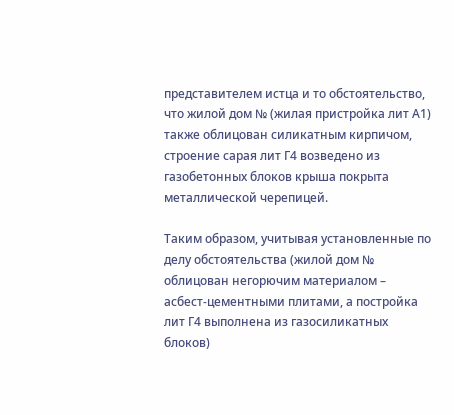представителем истца и то обстоятельство, что жилой дом № (жилая пристройка лит А1) также облицован силикатным кирпичом, строение сарая лит Г4 возведено из газобетонных блоков крыша покрыта металлической черепицей.

Таким образом, учитывая установленные по делу обстоятельства (жилой дом № облицован негорючим материалом – асбест-цементными плитами, а постройка лит Г4 выполнена из газосиликатных блоков)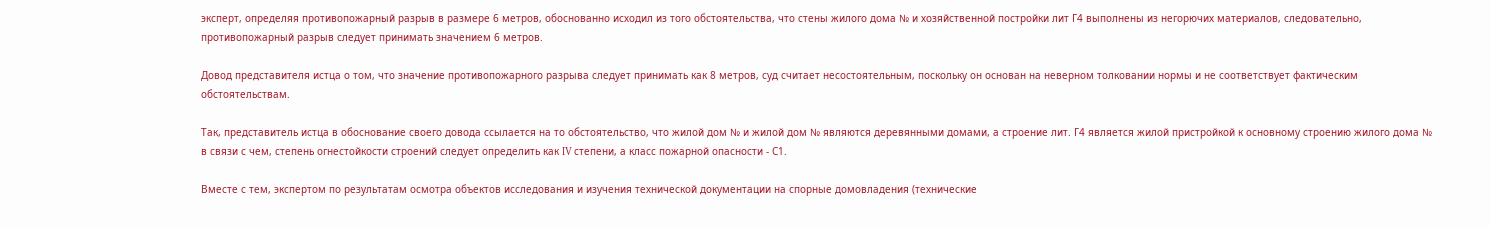эксперт, определяя противопожарный разрыв в размере 6 метров, обоснованно исходил из того обстоятельства, что стены жилого дома № и хозяйственной постройки лит Г4 выполнены из негорючих материалов, следовательно, противопожарный разрыв следует принимать значением 6 метров.

Довод представителя истца о том, что значение противопожарного разрыва следует принимать как 8 метров, суд считает несостоятельным, поскольку он основан на неверном толковании нормы и не соответствует фактическим обстоятельствам.

Так, представитель истца в обоснование своего довода ссылается на то обстоятельство, что жилой дом № и жилой дом № являются деревянными домами, а строение лит. Г4 является жилой пристройкой к основному строению жилого дома № в связи с чем, степень огнестойкости строений следует определить как IV степени, а класс пожарной опасности - С1.

Вместе с тем, экспертом по результатам осмотра объектов исследования и изучения технической документации на спорные домовладения (технические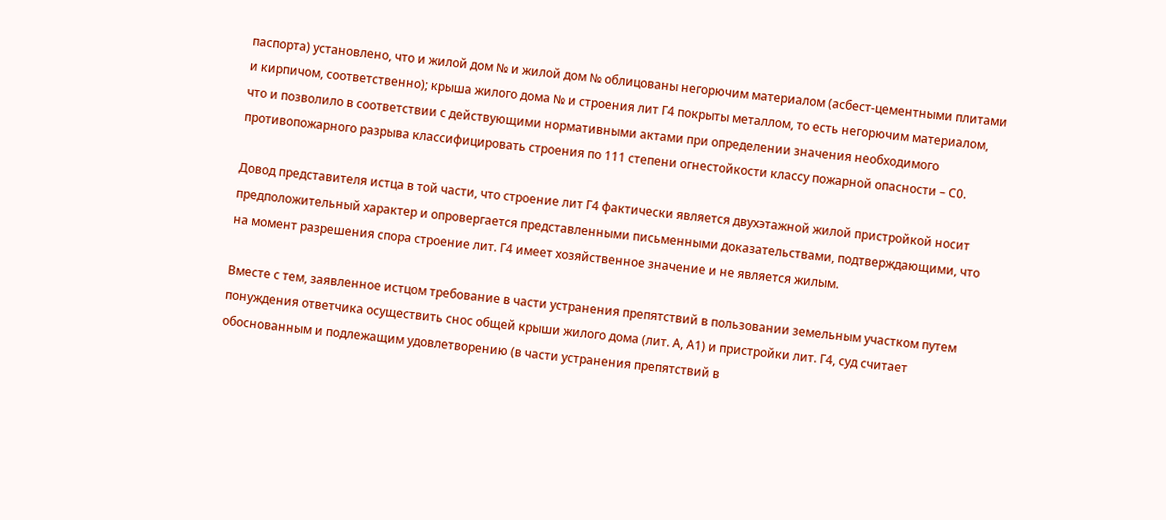паспорта) установлено, что и жилой дом № и жилой дом № облицованы негорючим материалом (асбест-цементными плитами и кирпичом, соответственно); крыша жилого дома № и строения лит Г4 покрыты металлом, то есть негорючим материалом, что и позволило в соответствии с действующими нормативными актами при определении значения необходимого противопожарного разрыва классифицировать строения по 111 степени огнестойкости классу пожарной опасности – С0.

Довод представителя истца в той части, что строение лит Г4 фактически является двухэтажной жилой пристройкой носит предположительный характер и опровергается представленными письменными доказательствами, подтверждающими, что на момент разрешения спора строение лит. Г4 имеет хозяйственное значение и не является жилым.

Вместе с тем, заявленное истцом требование в части устранения препятствий в пользовании земельным участком путем понуждения ответчика осуществить снос общей крыши жилого дома (лит. А, А1) и пристройки лит. Г4, суд считает обоснованным и подлежащим удовлетворению (в части устранения препятствий в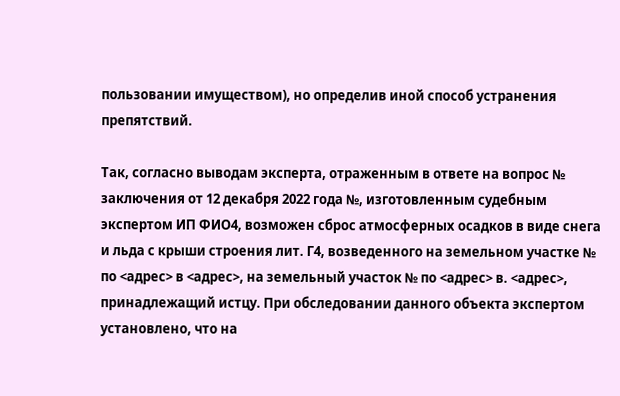пользовании имуществом), но определив иной способ устранения препятствий.

Так, согласно выводам эксперта, отраженным в ответе на вопрос № заключения от 12 декабря 2022 года №, изготовленным судебным экспертом ИП ФИО4, возможен сброс атмосферных осадков в виде снега и льда с крыши строения лит. Г4, возведенного на земельном участке № по <адрес> в <адрес>, на земельный участок № по <адрес> в. <адрес>, принадлежащий истцу. При обследовании данного объекта экспертом установлено, что на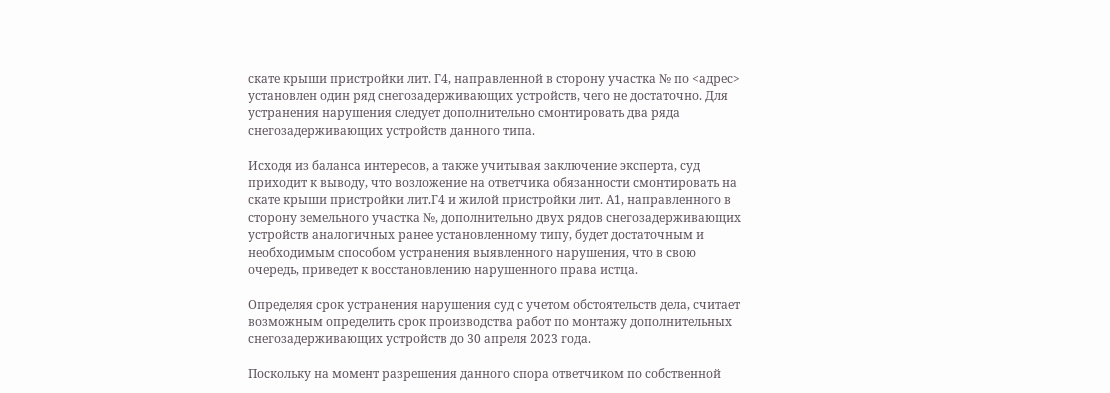скате крыши пристройки лит. Г4, направленной в сторону участка № по <адрес> установлен один ряд снегозадерживающих устройств, чего не достаточно. Для устранения нарушения следует дополнительно смонтировать два ряда снегозадерживающих устройств данного типа.

Исходя из баланса интересов, а также учитывая заключение эксперта, суд приходит к выводу, что возложение на ответчика обязанности смонтировать на скате крыши пристройки лит.Г4 и жилой пристройки лит. А1, направленного в сторону земельного участка №, дополнительно двух рядов снегозадерживающих устройств аналогичных ранее установленному типу, будет достаточным и необходимым способом устранения выявленного нарушения, что в свою очередь, приведет к восстановлению нарушенного права истца.

Определяя срок устранения нарушения суд с учетом обстоятельств дела, считает возможным определить срок производства работ по монтажу дополнительных снегозадерживающих устройств до 30 апреля 2023 года.

Поскольку на момент разрешения данного спора ответчиком по собственной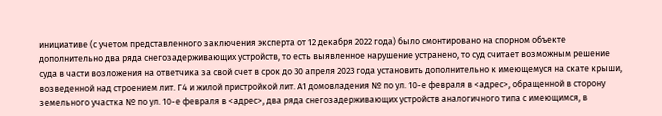инициативе (с учетом представленного заключения эксперта от 12 декабря 2022 года) было смонтировано на спорном объекте дополнительно два ряда снегозадерживающих устройств, то есть выявленное нарушение устранено, то суд считает возможным решение суда в части возложения на ответчика за свой счет в срок до 30 апреля 2023 года установить дополнительно к имеющемуся на скате крыши, возведенной над строением лит. Г4 и жилой пристройкой лит. А1 домовладения № по ул. 10-е февраля в <адрес>, обращенной в сторону земельного участка № по ул. 10-е февраля в <адрес>, два ряда снегозадерживающих устройств аналогичного типа с имеющимся, в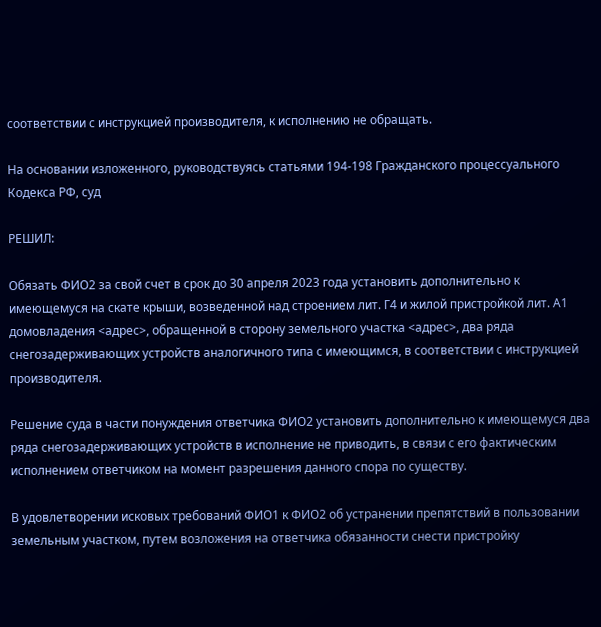соответствии с инструкцией производителя, к исполнению не обращать.

На основании изложенного, руководствуясь статьями 194-198 Гражданского процессуального Кодекса РФ, суд

РЕШИЛ:

Обязать ФИО2 за свой счет в срок до 30 апреля 2023 года установить дополнительно к имеющемуся на скате крыши, возведенной над строением лит. Г4 и жилой пристройкой лит. А1 домовладения <адрес>, обращенной в сторону земельного участка <адрес>, два ряда снегозадерживающих устройств аналогичного типа с имеющимся, в соответствии с инструкцией производителя.

Решение суда в части понуждения ответчика ФИО2 установить дополнительно к имеющемуся два ряда снегозадерживающих устройств в исполнение не приводить, в связи с его фактическим исполнением ответчиком на момент разрешения данного спора по существу.

В удовлетворении исковых требований ФИО1 к ФИО2 об устранении препятствий в пользовании земельным участком, путем возложения на ответчика обязанности снести пристройку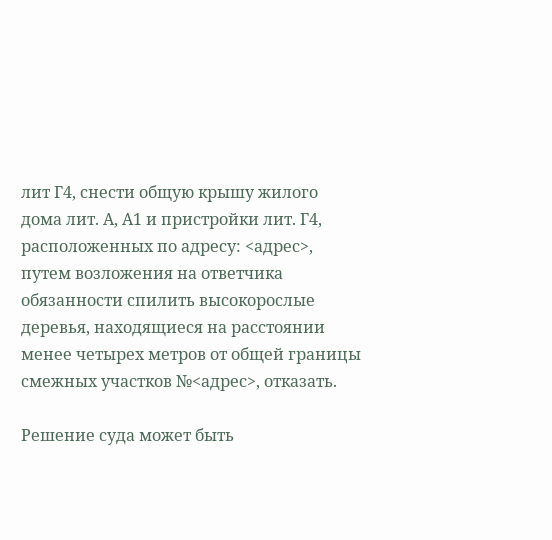лит Г4, снести общую крышу жилого дома лит. А, А1 и пристройки лит. Г4, расположенных по адресу: <адрес>, путем возложения на ответчика обязанности спилить высокорослые деревья, находящиеся на расстоянии менее четырех метров от общей границы смежных участков №<адрес>, отказать.

Решение суда может быть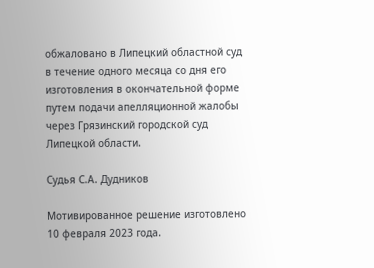обжаловано в Липецкий областной суд в течение одного месяца со дня его изготовления в окончательной форме путем подачи апелляционной жалобы через Грязинский городской суд Липецкой области.

Судья С.А. Дудников

Мотивированное решение изготовлено 10 февраля 2023 года.